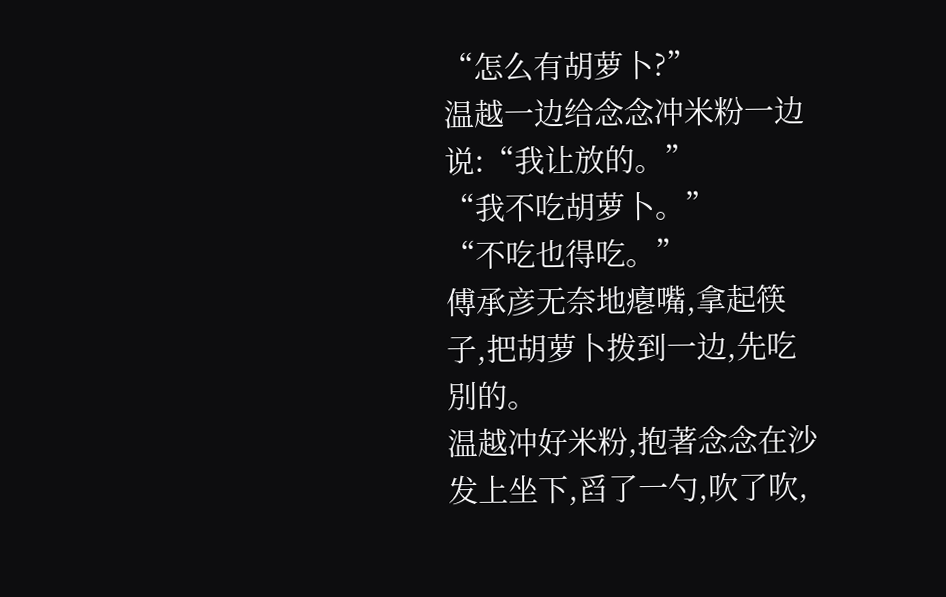“怎么有胡萝卜?”
温越一边给念念冲米粉一边说:“我让放的。”
“我不吃胡萝卜。”
“不吃也得吃。”
傅承彦无奈地瘪嘴,拿起筷子,把胡萝卜拨到一边,先吃別的。
温越冲好米粉,抱著念念在沙发上坐下,舀了一勺,吹了吹,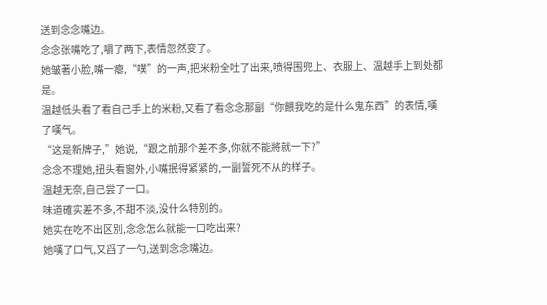送到念念嘴边。
念念张嘴吃了,嚼了两下,表情忽然变了。
她皱著小脸,嘴一瘪,“噗”的一声,把米粉全吐了出来,喷得围兜上、衣服上、温越手上到处都是。
温越低头看了看自己手上的米粉,又看了看念念那副“你餵我吃的是什么鬼东西”的表情,嘆了嘆气。
“这是新牌子,”她说,“跟之前那个差不多,你就不能將就一下?”
念念不理她,扭头看窗外,小嘴抿得紧紧的,一副誓死不从的样子。
温越无奈,自己尝了一口。
味道確实差不多,不甜不淡,没什么特別的。
她实在吃不出区別,念念怎么就能一口吃出来?
她嘆了口气,又舀了一勺,送到念念嘴边。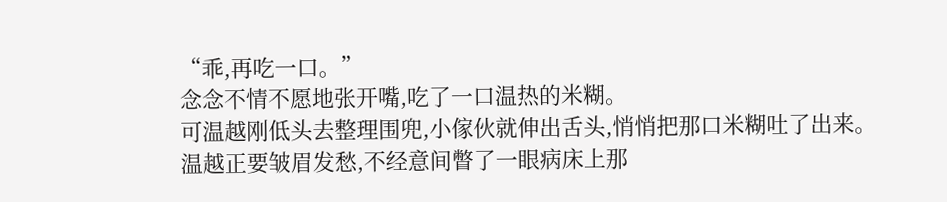“乖,再吃一口。”
念念不情不愿地张开嘴,吃了一口温热的米糊。
可温越刚低头去整理围兜,小傢伙就伸出舌头,悄悄把那口米糊吐了出来。
温越正要皱眉发愁,不经意间瞥了一眼病床上那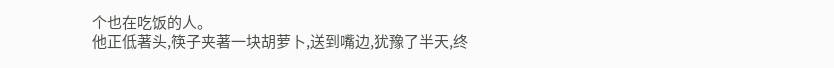个也在吃饭的人。
他正低著头,筷子夹著一块胡萝卜,送到嘴边,犹豫了半天,终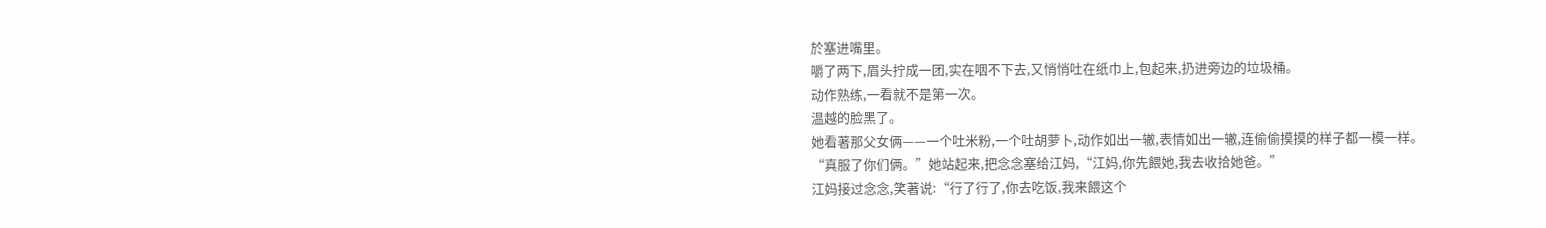於塞进嘴里。
嚼了两下,眉头拧成一团,实在咽不下去,又悄悄吐在纸巾上,包起来,扔进旁边的垃圾桶。
动作熟练,一看就不是第一次。
温越的脸黑了。
她看著那父女俩——一个吐米粉,一个吐胡萝卜,动作如出一辙,表情如出一辙,连偷偷摸摸的样子都一模一样。
“真服了你们俩。”她站起来,把念念塞给江妈,“江妈,你先餵她,我去收拾她爸。”
江妈接过念念,笑著说:“行了行了,你去吃饭,我来餵这个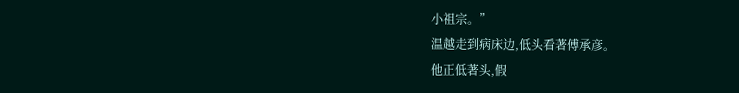小祖宗。”
温越走到病床边,低头看著傅承彦。
他正低著头,假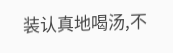装认真地喝汤,不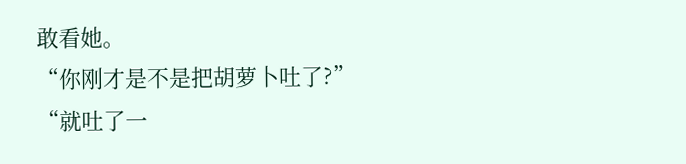敢看她。
“你刚才是不是把胡萝卜吐了?”
“就吐了一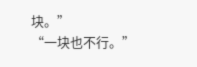块。”
“一块也不行。”